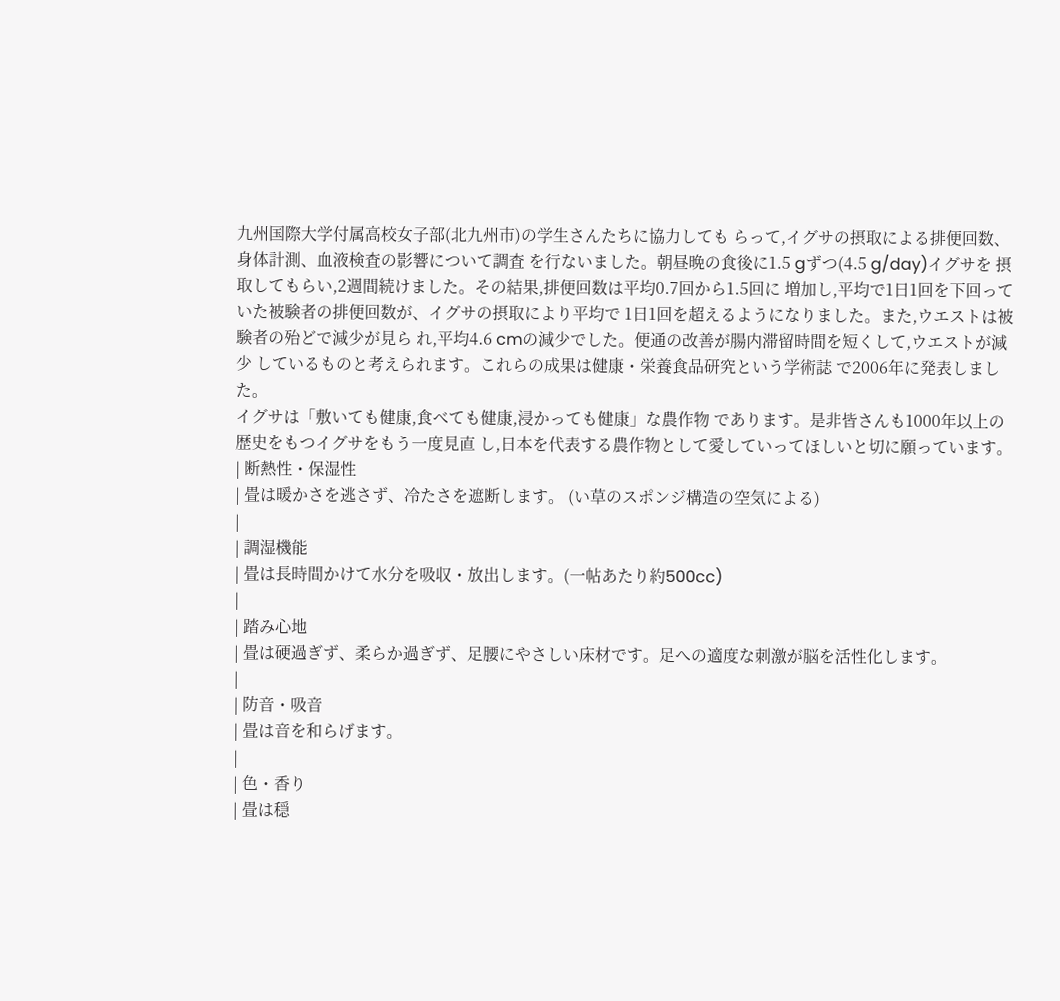九州国際大学付属高校女子部(北九州市)の学生さんたちに協力しても らって,イグサの摂取による排便回数、身体計測、血液検査の影響について調査 を行ないました。朝昼晩の食後に1.5 gずつ(4.5 g/day)イグサを 摂取してもらい,2週間続けました。その結果,排便回数は平均0.7回から1.5回に 増加し,平均で1日1回を下回っていた被験者の排便回数が、イグサの摂取により平均で 1日1回を超えるようになりました。また,ウエストは被験者の殆どで減少が見ら れ,平均4.6 cmの減少でした。便通の改善が腸内滞留時間を短くして,ウエストが減少 しているものと考えられます。これらの成果は健康・栄養食品研究という学術誌 で2006年に発表しました。
イグサは「敷いても健康,食べても健康,浸かっても健康」な農作物 であります。是非皆さんも1000年以上の歴史をもつイグサをもう一度見直 し,日本を代表する農作物として愛していってほしいと切に願っています。
| 断熱性・保湿性
| 畳は暖かさを逃さず、冷たさを遮断します。 (い草のスポンジ構造の空気による)
|
| 調湿機能
| 畳は長時間かけて水分を吸収・放出します。(一帖あたり約500cc)
|
| 踏み心地
| 畳は硬過ぎず、柔らか過ぎず、足腰にやさしい床材です。足への適度な刺激が脳を活性化します。
|
| 防音・吸音
| 畳は音を和らげます。
|
| 色・香り
| 畳は穏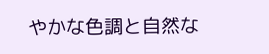やかな色調と自然な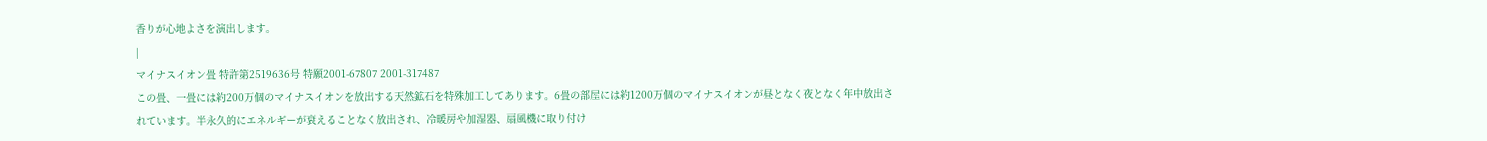香りが心地よさを演出します。
|
マイナスイオン畳 特許第2519636号 特願2001-67807 2001-317487
この畳、一畳には約200万個のマイナスイオンを放出する天然鉱石を特殊加工してあります。6畳の部屋には約1200万個のマイナスイオンが昼となく夜となく年中放出されています。半永久的にエネルギーが衰えることなく放出され、冷暖房や加湿器、扇風機に取り付け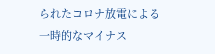られたコロナ放電による一時的なマイナス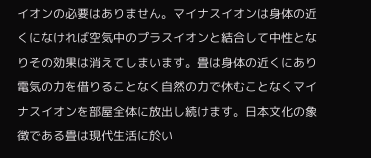イオンの必要はありません。マイナスイオンは身体の近くになければ空気中のプラスイオンと結合して中性となりその効果は消えてしまいます。畳は身体の近くにあり電気の力を借りることなく自然の力で休むことなくマイナスイオンを部屋全体に放出し続けます。日本文化の象徴である畳は現代生活に於い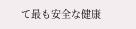て最も安全な健康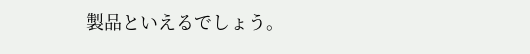製品といえるでしょう。